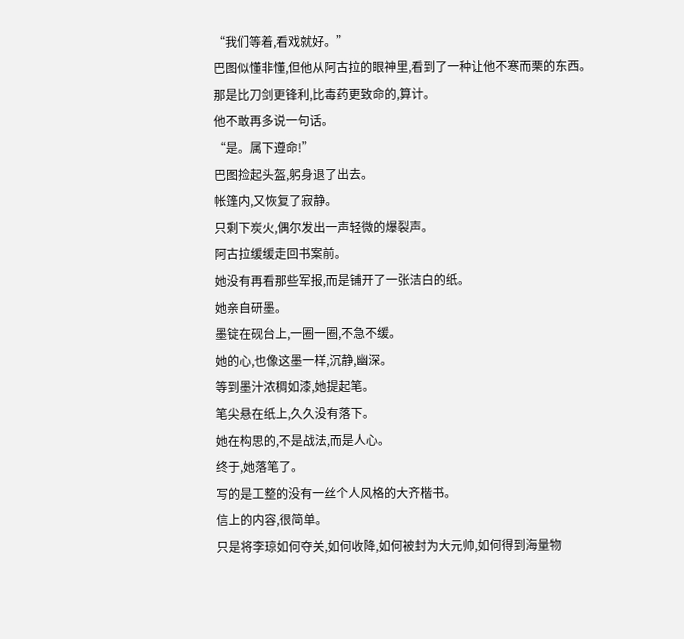“我们等着,看戏就好。”
巴图似懂非懂,但他从阿古拉的眼神里,看到了一种让他不寒而栗的东西。
那是比刀剑更锋利,比毒药更致命的,算计。
他不敢再多说一句话。
“是。属下遵命!”
巴图捡起头盔,躬身退了出去。
帐篷内,又恢复了寂静。
只剩下炭火,偶尔发出一声轻微的爆裂声。
阿古拉缓缓走回书案前。
她没有再看那些军报,而是铺开了一张洁白的纸。
她亲自研墨。
墨锭在砚台上,一圈一圈,不急不缓。
她的心,也像这墨一样,沉静,幽深。
等到墨汁浓稠如漆,她提起笔。
笔尖悬在纸上,久久没有落下。
她在构思的,不是战法,而是人心。
终于,她落笔了。
写的是工整的没有一丝个人风格的大齐楷书。
信上的内容,很简单。
只是将李琼如何夺关,如何收降,如何被封为大元帅,如何得到海量物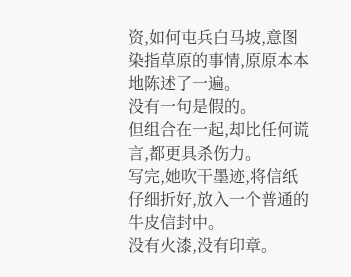资,如何屯兵白马坡,意图染指草原的事情,原原本本地陈述了一遍。
没有一句是假的。
但组合在一起,却比任何谎言,都更具杀伤力。
写完,她吹干墨迹,将信纸仔细折好,放入一个普通的牛皮信封中。
没有火漆,没有印章。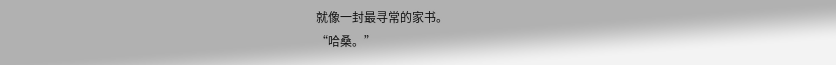就像一封最寻常的家书。
“哈桑。”